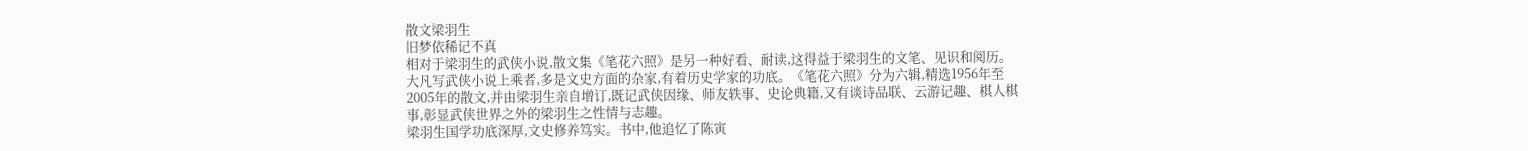散文梁羽生
旧梦依稀记不真
相对于梁羽生的武侠小说,散文集《笔花六照》是另一种好看、耐读,这得益于梁羽生的文笔、见识和阅历。大凡写武侠小说上乘者,多是文史方面的杂家,有着历史学家的功底。《笔花六照》分为六辑,精选1956年至2005年的散文,并由梁羽生亲自增订,既记武侠因缘、师友轶事、史论典籍,又有谈诗品联、云游记趣、棋人棋事,彰显武侠世界之外的梁羽生之性情与志趣。
梁羽生国学功底深厚,文史修养笃实。书中,他追忆了陈寅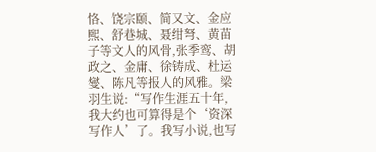恪、饶宗颐、简又文、金应熙、舒巷城、聂绀弩、黄苗子等文人的风骨,张季鸾、胡政之、金庸、徐铸成、杜运燮、陈凡等报人的风雅。梁羽生说:“写作生涯五十年,我大约也可算得是个‘资深写作人’了。我写小说,也写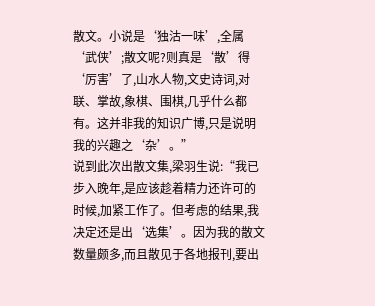散文。小说是‘独沽一味’,全属‘武侠’;散文呢?则真是‘散’得‘厉害’了,山水人物,文史诗词,对联、掌故,象棋、围棋,几乎什么都有。这并非我的知识广博,只是说明我的兴趣之‘杂’。”
说到此次出散文集,梁羽生说:“我已步入晚年,是应该趁着精力还许可的时候,加紧工作了。但考虑的结果,我决定还是出‘选集’。因为我的散文数量颇多,而且散见于各地报刊,要出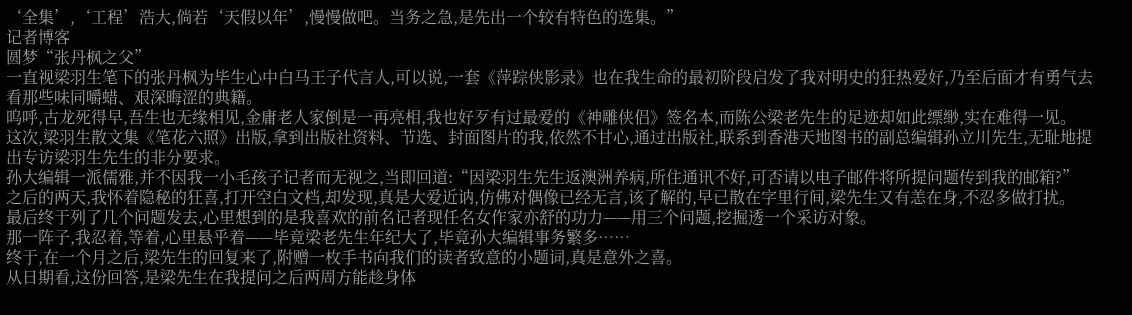‘全集’,‘工程’浩大,倘若‘天假以年’,慢慢做吧。当务之急,是先出一个较有特色的选集。”
记者博客
圆梦“张丹枫之父”
一直视梁羽生笔下的张丹枫为毕生心中白马王子代言人,可以说,一套《萍踪侠影录》也在我生命的最初阶段启发了我对明史的狂热爱好,乃至后面才有勇气去看那些味同嚼蜡、艰深晦涩的典籍。
呜呼,古龙死得早,吾生也无缘相见,金庸老人家倒是一再亮相,我也好歹有过最爱的《神雕侠侣》签名本,而陈公梁老先生的足迹却如此缥缈,实在难得一见。
这次,梁羽生散文集《笔花六照》出版,拿到出版社资料、节选、封面图片的我,依然不甘心,通过出版社,联系到香港天地图书的副总编辑孙立川先生,无耻地提出专访梁羽生先生的非分要求。
孙大编辑一派儒雅,并不因我一小毛孩子记者而无视之,当即回道:“因梁羽生先生返澳洲养病,所住通讯不好,可否请以电子邮件将所提问题传到我的邮箱?”
之后的两天,我怀着隐秘的狂喜,打开空白文档,却发现,真是大爱近讷,仿佛对偶像已经无言,该了解的,早已散在字里行间,梁先生又有恙在身,不忍多做打扰。
最后终于列了几个问题发去,心里想到的是我喜欢的前名记者现任名女作家亦舒的功力——用三个问题,挖掘透一个采访对象。
那一阵子,我忍着,等着,心里悬乎着——毕竟梁老先生年纪大了,毕竟孙大编辑事务繁多……
终于,在一个月之后,梁先生的回复来了,附赠一枚手书向我们的读者致意的小题词,真是意外之喜。
从日期看,这份回答,是梁先生在我提问之后两周方能趁身体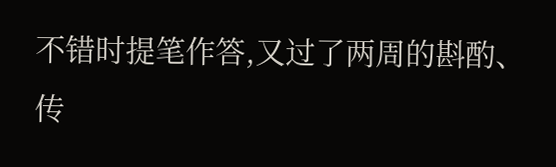不错时提笔作答,又过了两周的斟酌、传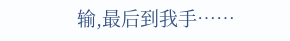输,最后到我手……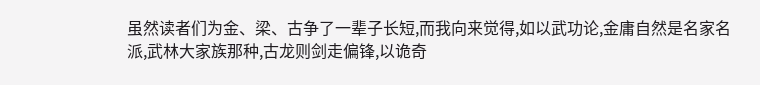虽然读者们为金、梁、古争了一辈子长短,而我向来觉得,如以武功论,金庸自然是名家名派,武林大家族那种,古龙则剑走偏锋,以诡奇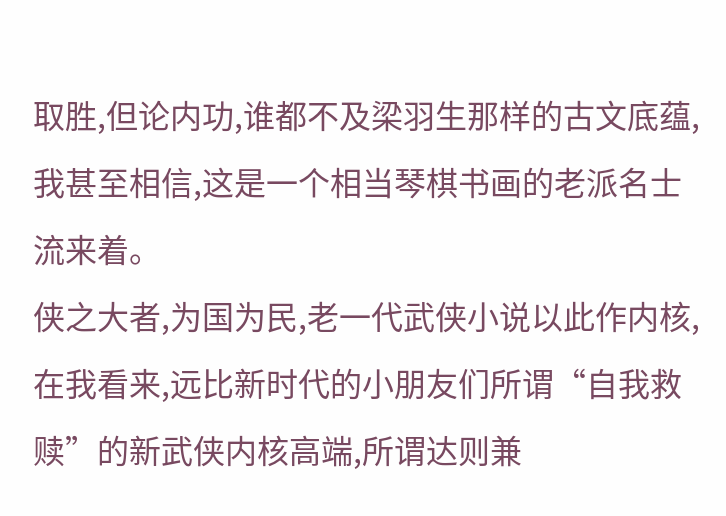取胜,但论内功,谁都不及梁羽生那样的古文底蕴,我甚至相信,这是一个相当琴棋书画的老派名士流来着。
侠之大者,为国为民,老一代武侠小说以此作内核,在我看来,远比新时代的小朋友们所谓“自我救赎”的新武侠内核高端,所谓达则兼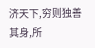济天下,穷则独善其身,所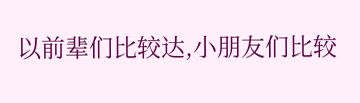以前辈们比较达,小朋友们比较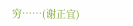穷……(谢正宜)